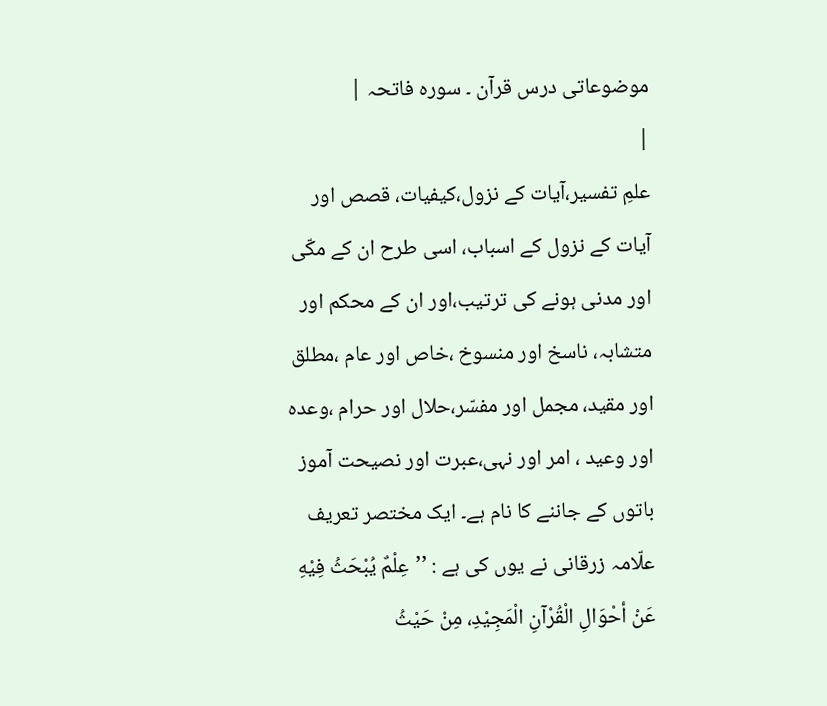موضوعاتی درس قرآن ۔ سورہ فاتحہ |
|
علمِ تفسیر،آیات کے نزول،کیفیات، قصص اور آیات کے نزول کے اسباب، اسی طرح ان کے مکّی اور مدنی ہونے کی ترتیب،اور ان کے محکم اور متشابہ، ناسخ اور منسوخ ،خاص اور عام ،مطلق اور مقید، مجمل اور مفسّر،حلال اور حرام ،وعدہ اور وعید ، امر اور نہی،عبرت اور نصیحت آموز باتوں کے جاننے کا نام ہے۔ ایک مختصر تعریف علّامہ زرقانی نے یوں کی ہے : ’’عِلْمٌ يُبْحَثُ فِيْهِ عَنْ أحْوَالِ الْقُرْآنِ الْمَجِيْدِ، مِنْ حَيْثُ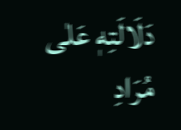دَلَالَتِهٖ عَلٰى مُرَادِ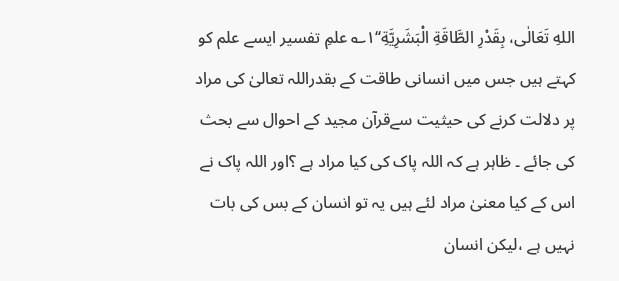اللهِ تَعَالٰى، بِقَدْرِ الطَّاقَةِ الْبَشَرِيَّةِ‘‘۱؎ علمِ تفسیر ایسے علم کو کہتے ہیں جس میں انسانی طاقت کے بقدراللہ تعالیٰ کی مراد پر دلالت کرنے کی حیثیت سےقرآن مجید کے احوال سے بحث کی جائے ۔ ظاہر ہے کہ اللہ پاک کی کیا مراد ہے ؟اور اللہ پاک نے اس کے کیا معنیٰ مراد لئے ہیں یہ تو انسان کے بس کی بات نہیں ہے ،لیکن انسان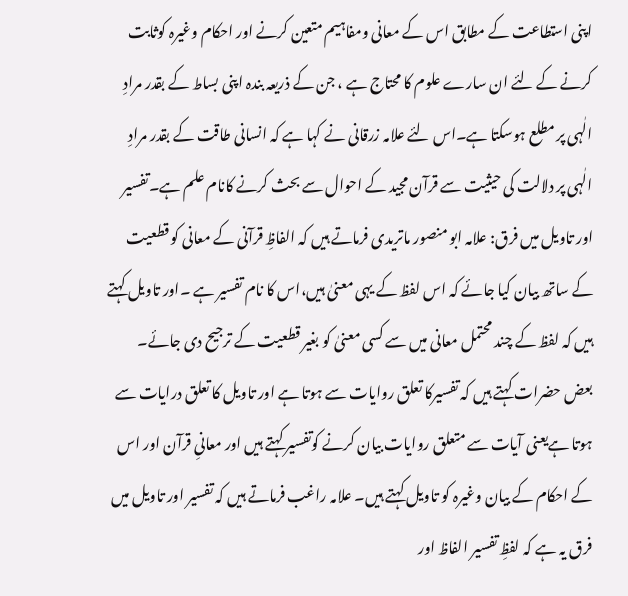اپنی استطاعت کے مطابق اس کے معانی ومفاہیم متعین کرنے اور احکام وغیرہ کوثابت کرنے کے لئے ان سارے علوم کا محتاج ہے ، جن کے ذریعہ بندہ اپنی بساط کے بقدر مرادِ الٰہی پر مطلع ہوسکتا ہے۔اس لئے علامہ زرقانی نے کہا ہے کہ انسانی طاقت کے بقدر مرادِ الٰہی پر دلالت کی حیثیت سے قرآن مجید کے احوال سے بحث کرنے کانام علم ہے۔تفسیر اور تاویل میں فرق: علامہ ابو منصور ماتریدی فرماتے ہیں کہ الفاظِ قرآنی کے معانی کو قطعیت کے ساتھ بیان کیا جائے کہ اس لفظ کے یہی معنیٰ ہیں،اس کا نام تفسیر ہے ۔اور تاویل کہتے ہیں کہ لفظ کے چند محتمل معانی میں سے کسی معنیٰ کو بغیر قطعیت کے ترجیح دی جائے۔ بعض حضرات کہتے ہیں کہ تفسیرکا تعلق روایات سے ہوتا ہے اور تاویل کا تعلق درایات سے ہوتا ہےیعنی آیات سے متعلق روایات بیان کرنے کوتفسیر کہتے ہیں اور معانیِ قرآن اور اس کے احکام کے بیان وغیرہ کو تاویل کہتے ہیں۔ علامہ راغب فرماتے ہیں کہ تفسیر اور تاویل میں فرق یہ ہے کہ لفظِ تفسیر الفاظ اور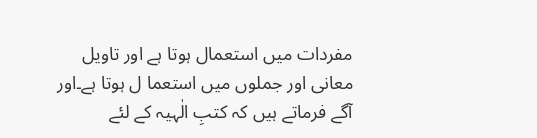مفردات میں استعمال ہوتا ہے اور تاویل معانی اور جملوں میں استعما ل ہوتا ہے۔اور آگے فرماتے ہیں کہ کتبِ الٰہیہ کے لئے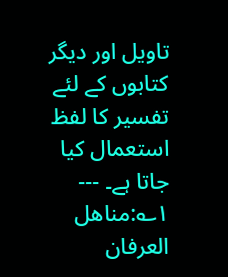تاویل اور دیگر کتابوں کے لئے تفسیر کا لفظ استعمال کیا جاتا ہے۔ --- ۱؎:مناھل العرفان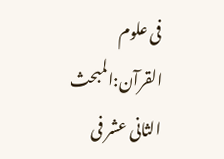فی علوم القرآن:المبحث الثانی عشر فی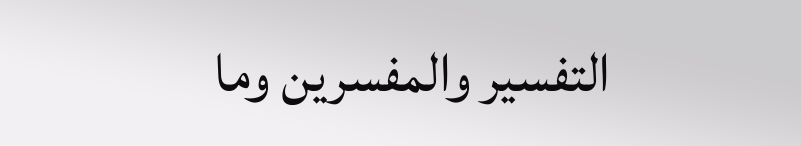التفسير والمفسرين وما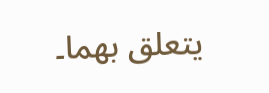يتعلق بھما۔